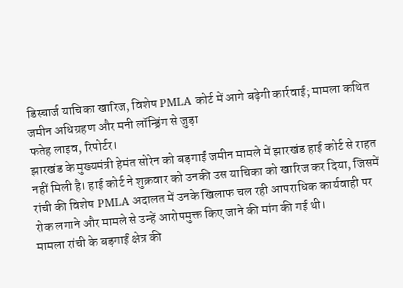डिस्चार्ज याचिका खारिज, विशेष PMLA कोर्ट में आगे बढ़ेगी कार्रवाई; मामला कथित जमीन अधिग्रहण और मनी लॉन्ड्रिंग से जुड़ा
फतेह लाइव, रिपोर्टर।
झारखंड के मुख्यमंत्री हेमंत सोरेन को बड़गाईं जमीन मामले में झारखंड हाई कोर्ट से राहत नहीं मिली है। हाई कोर्ट ने शुक्रवार को उनकी उस याचिका को खारिज कर दिया, जिसमें रांची की विशेष PMLA अदालत में उनके खिलाफ चल रही आपराधिक कार्यवाही पर रोक लगाने और मामले से उन्हें आरोपमुक्त किए जाने की मांग की गई थी।
मामला रांची के बड़गाईं क्षेत्र की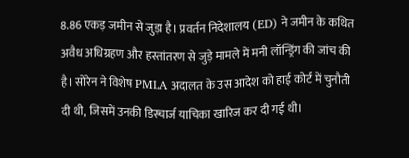8.86 एकड़ जमीन से जुड़ा है। प्रवर्तन निदेशालय (ED) ने जमीन के कथित अवैध अधिग्रहण और हस्तांतरण से जुड़े मामले में मनी लॉन्ड्रिंग की जांच की है। सोरेन ने विशेष PMLA अदालत के उस आदेश को हाई कोर्ट में चुनौती दी थी, जिसमें उनकी डिस्चार्ज याचिका खारिज कर दी गई थी।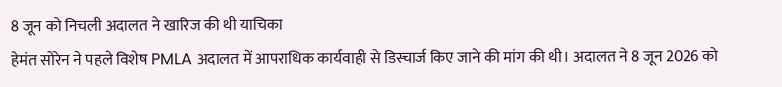8 जून को निचली अदालत ने खारिज की थी याचिका
हेमंत सोरेन ने पहले विशेष PMLA अदालत में आपराधिक कार्यवाही से डिस्चार्ज किए जाने की मांग की थी। अदालत ने 8 जून 2026 को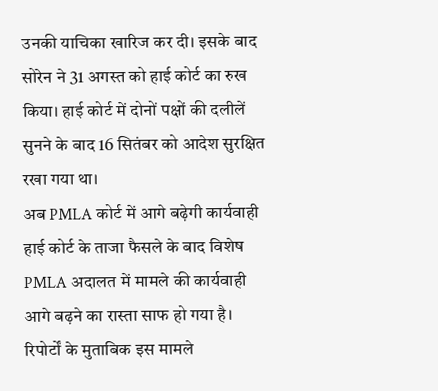उनकी याचिका खारिज कर दी। इसके बाद सोरेन ने 31 अगस्त को हाई कोर्ट का रुख किया। हाई कोर्ट में दोनों पक्षों की दलीलें सुनने के बाद 16 सितंबर को आदेश सुरक्षित रखा गया था।
अब PMLA कोर्ट में आगे बढ़ेगी कार्यवाही
हाई कोर्ट के ताजा फैसले के बाद विशेष PMLA अदालत में मामले की कार्यवाही आगे बढ़ने का रास्ता साफ हो गया है। रिपोर्टों के मुताबिक इस मामले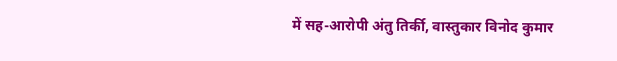में सह-आरोपी अंतु तिर्की, वास्तुकार विनोद कुमार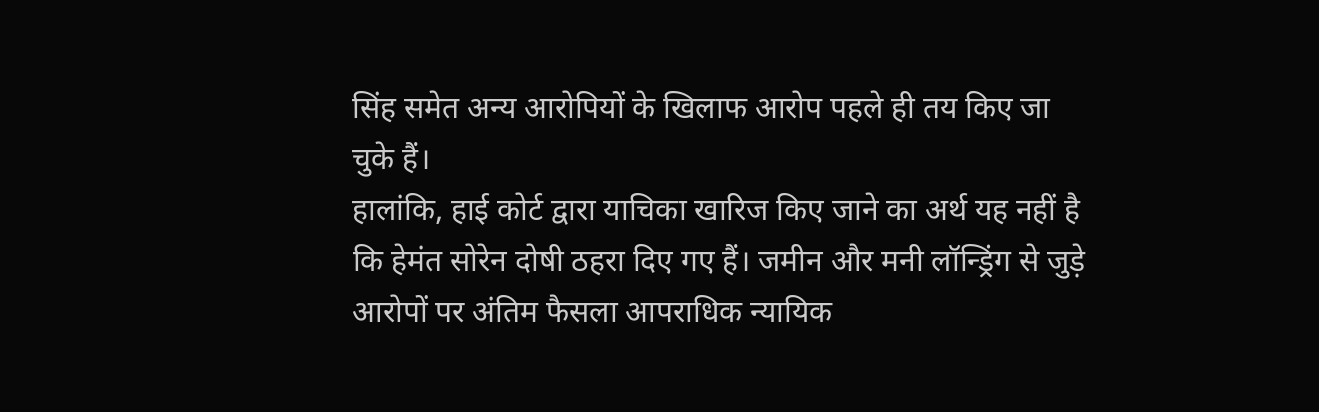सिंह समेत अन्य आरोपियों के खिलाफ आरोप पहले ही तय किए जा चुके हैं।
हालांकि, हाई कोर्ट द्वारा याचिका खारिज किए जाने का अर्थ यह नहीं है कि हेमंत सोरेन दोषी ठहरा दिए गए हैं। जमीन और मनी लॉन्ड्रिंग से जुड़े आरोपों पर अंतिम फैसला आपराधिक न्यायिक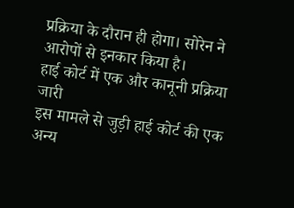प्रक्रिया के दौरान ही होगा। सोरेन ने आरोपों से इनकार किया है।
हाई कोर्ट में एक और कानूनी प्रक्रिया जारी
इस मामले से जुड़ी हाई कोर्ट की एक अन्य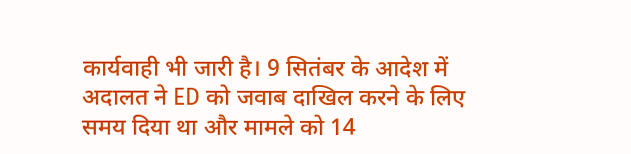कार्यवाही भी जारी है। 9 सितंबर के आदेश में अदालत ने ED को जवाब दाखिल करने के लिए समय दिया था और मामले को 14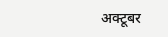अक्टूबर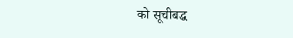को सूचीबद्ध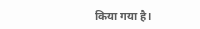किया गया है।